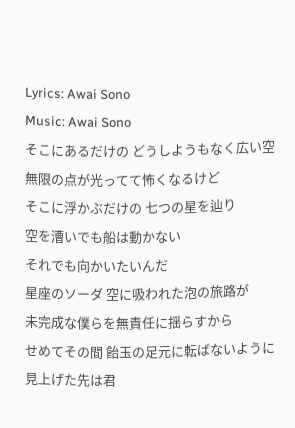Lyrics: Awai Sono
Music: Awai Sono
そこにあるだけの どうしようもなく広い空
無限の点が光ってて怖くなるけど
そこに浮かぶだけの 七つの星を辿り
空を漕いでも船は動かない
それでも向かいたいんだ
星座のソーダ 空に吸われた泡の旅路が
未完成な僕らを無責任に揺らすから
せめてその間 飴玉の足元に転ばないように
見上げた先は君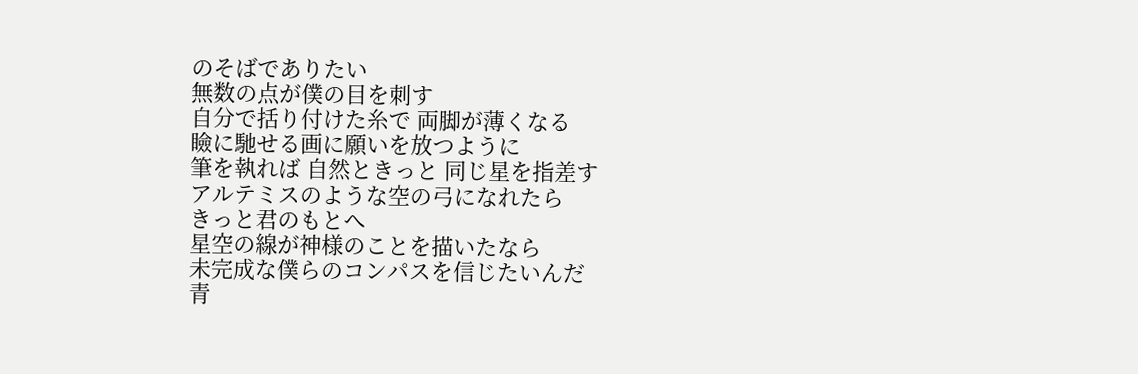のそばでありたい
無数の点が僕の目を刺す
自分で括り付けた糸で 両脚が薄くなる
瞼に馳せる画に願いを放つように
筆を執れば 自然ときっと 同じ星を指差す
アルテミスのような空の弓になれたら
きっと君のもとへ
星空の線が神様のことを描いたなら
未完成な僕らのコンパスを信じたいんだ
青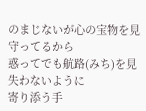のまじないが心の宝物を見守ってるから
惑ってでも航路(みち)を見失わないように
寄り添う手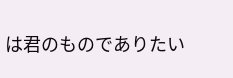は君のものでありたい